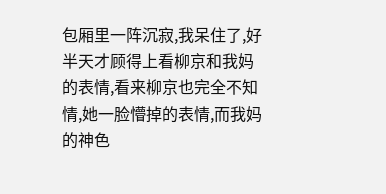包厢里一阵沉寂,我呆住了,好半天才顾得上看柳京和我妈的表情,看来柳京也完全不知情,她一脸懵掉的表情,而我妈的神色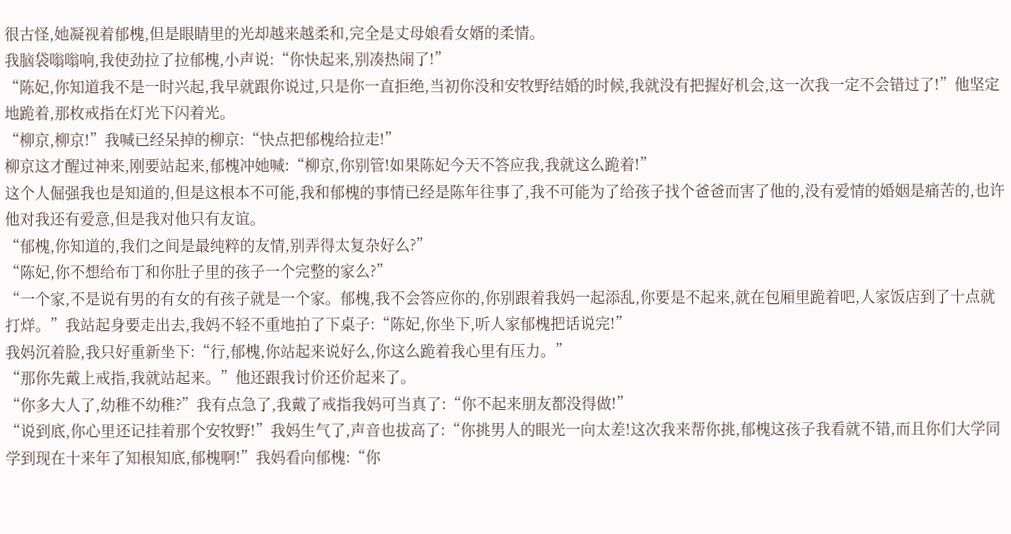很古怪,她凝视着郁槐,但是眼睛里的光却越来越柔和,完全是丈母娘看女婿的柔情。
我脑袋嗡嗡响,我使劲拉了拉郁槐,小声说:“你快起来,别凑热闹了!”
“陈妃,你知道我不是一时兴起,我早就跟你说过,只是你一直拒绝,当初你没和安牧野结婚的时候,我就没有把握好机会,这一次我一定不会错过了!”他坚定地跪着,那枚戒指在灯光下闪着光。
“柳京,柳京!”我喊已经呆掉的柳京:“快点把郁槐给拉走!”
柳京这才醒过神来,刚要站起来,郁槐冲她喊:“柳京,你别管!如果陈妃今天不答应我,我就这么跪着!”
这个人倔强我也是知道的,但是这根本不可能,我和郁槐的事情已经是陈年往事了,我不可能为了给孩子找个爸爸而害了他的,没有爱情的婚姻是痛苦的,也许他对我还有爱意,但是我对他只有友谊。
“郁槐,你知道的,我们之间是最纯粹的友情,别弄得太复杂好么?”
“陈妃,你不想给布丁和你肚子里的孩子一个完整的家么?”
“一个家,不是说有男的有女的有孩子就是一个家。郁槐,我不会答应你的,你别跟着我妈一起添乱,你要是不起来,就在包厢里跪着吧,人家饭店到了十点就打烊。”我站起身要走出去,我妈不轻不重地拍了下桌子:“陈妃,你坐下,听人家郁槐把话说完!”
我妈沉着脸,我只好重新坐下:“行,郁槐,你站起来说好么,你这么跪着我心里有压力。”
“那你先戴上戒指,我就站起来。”他还跟我讨价还价起来了。
“你多大人了,幼稚不幼稚?”我有点急了,我戴了戒指我妈可当真了:“你不起来朋友都没得做!”
“说到底,你心里还记挂着那个安牧野!”我妈生气了,声音也拔高了:“你挑男人的眼光一向太差!这次我来帮你挑,郁槐这孩子我看就不错,而且你们大学同学到现在十来年了知根知底,郁槐啊!”我妈看向郁槐:“你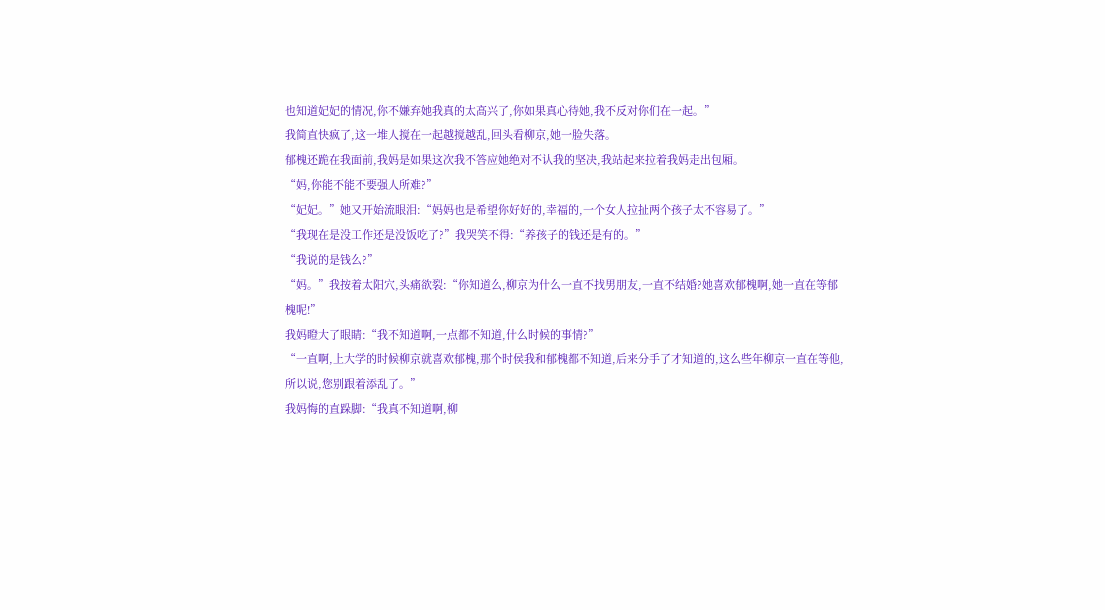也知道妃妃的情况,你不嫌弃她我真的太高兴了,你如果真心待她,我不反对你们在一起。”
我简直快疯了,这一堆人搅在一起越搅越乱,回头看柳京,她一脸失落。
郁槐还跪在我面前,我妈是如果这次我不答应她绝对不认我的坚决,我站起来拉着我妈走出包厢。
“妈,你能不能不要强人所难?”
“妃妃。”她又开始流眼泪:“妈妈也是希望你好好的,幸福的,一个女人拉扯两个孩子太不容易了。”
“我现在是没工作还是没饭吃了?”我哭笑不得:“养孩子的钱还是有的。”
“我说的是钱么?”
“妈。”我按着太阳穴,头痛欲裂:“你知道么,柳京为什么一直不找男朋友,一直不结婚?她喜欢郁槐啊,她一直在等郁槐呢!”
我妈瞪大了眼睛:“我不知道啊,一点都不知道,什么时候的事情?”
“一直啊,上大学的时候柳京就喜欢郁槐,那个时侯我和郁槐都不知道,后来分手了才知道的,这么些年柳京一直在等他,所以说,您别跟着添乱了。”
我妈悔的直跺脚:“我真不知道啊,柳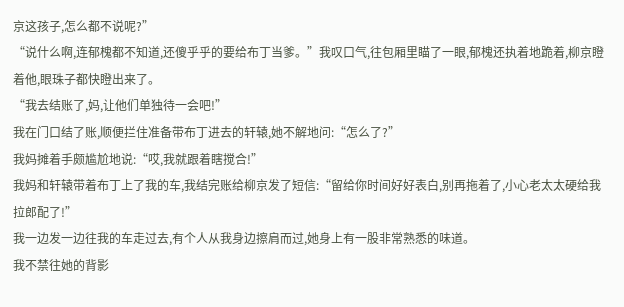京这孩子,怎么都不说呢?”
“说什么啊,连郁槐都不知道,还傻乎乎的要给布丁当爹。”我叹口气,往包厢里瞄了一眼,郁槐还执着地跪着,柳京瞪着他,眼珠子都快瞪出来了。
“我去结账了,妈,让他们单独待一会吧!”
我在门口结了账,顺便拦住准备带布丁进去的轩辕,她不解地问:“怎么了?”
我妈摊着手颇尴尬地说:“哎,我就跟着瞎搅合!”
我妈和轩辕带着布丁上了我的车,我结完账给柳京发了短信:“留给你时间好好表白,别再拖着了,小心老太太硬给我拉郎配了!”
我一边发一边往我的车走过去,有个人从我身边擦肩而过,她身上有一股非常熟悉的味道。
我不禁往她的背影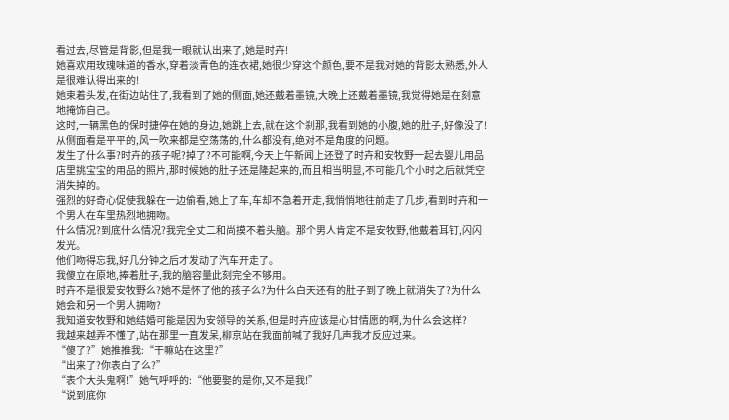看过去,尽管是背影,但是我一眼就认出来了,她是时卉!
她喜欢用玫瑰味道的香水,穿着淡青色的连衣裙,她很少穿这个颜色,要不是我对她的背影太熟悉,外人是很难认得出来的!
她束着头发,在街边站住了,我看到了她的侧面,她还戴着墨镜,大晚上还戴着墨镜,我觉得她是在刻意地掩饰自己。
这时,一辆黑色的保时捷停在她的身边,她跳上去,就在这个刹那,我看到她的小腹,她的肚子,好像没了!
从侧面看是平平的,风一吹来都是空荡荡的,什么都没有,绝对不是角度的问题。
发生了什么事?时卉的孩子呢?掉了?不可能啊,今天上午新闻上还登了时卉和安牧野一起去婴儿用品店里挑宝宝的用品的照片,那时候她的肚子还是隆起来的,而且相当明显,不可能几个小时之后就凭空消失掉的。
强烈的好奇心促使我躲在一边偷看,她上了车,车却不急着开走,我悄悄地往前走了几步,看到时卉和一个男人在车里热烈地拥吻。
什么情况?到底什么情况?我完全丈二和尚摸不着头脑。那个男人肯定不是安牧野,他戴着耳钉,闪闪发光。
他们吻得忘我,好几分钟之后才发动了汽车开走了。
我傻立在原地,捧着肚子,我的脑容量此刻完全不够用。
时卉不是很爱安牧野么?她不是怀了他的孩子么?为什么白天还有的肚子到了晚上就消失了?为什么她会和另一个男人拥吻?
我知道安牧野和她结婚可能是因为安领导的关系,但是时卉应该是心甘情愿的啊,为什么会这样?
我越来越弄不懂了,站在那里一直发呆,柳京站在我面前喊了我好几声我才反应过来。
“傻了?”她推推我:“干嘛站在这里?”
“出来了?你表白了么?”
“表个大头鬼啊!”她气呼呼的:“他要娶的是你,又不是我!”
“说到底你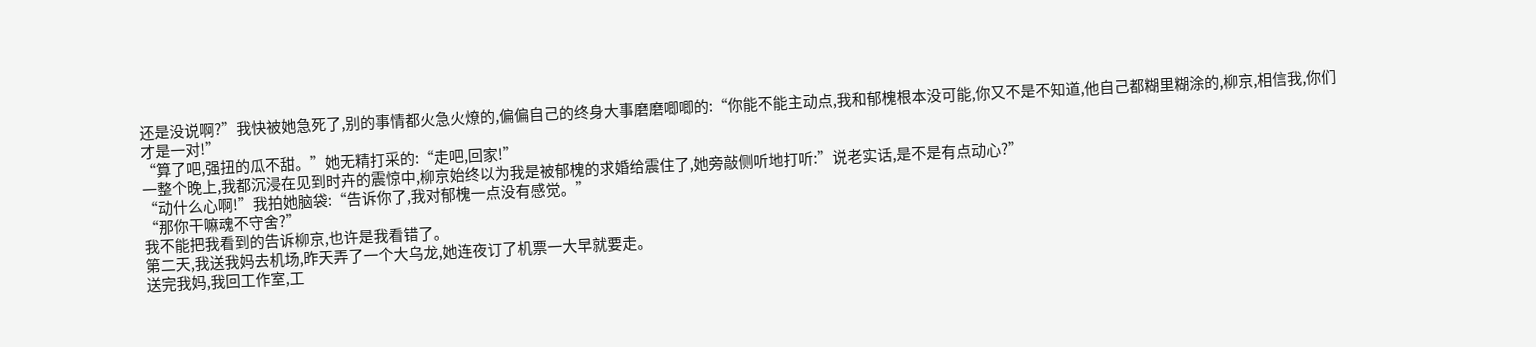还是没说啊?”我快被她急死了,别的事情都火急火燎的,偏偏自己的终身大事磨磨唧唧的:“你能不能主动点,我和郁槐根本没可能,你又不是不知道,他自己都糊里糊涂的,柳京,相信我,你们才是一对!”
“算了吧,强扭的瓜不甜。”她无精打采的:“走吧,回家!”
一整个晚上,我都沉浸在见到时卉的震惊中,柳京始终以为我是被郁槐的求婚给震住了,她旁敲侧听地打听:”说老实话,是不是有点动心?”
“动什么心啊!”我拍她脑袋:“告诉你了,我对郁槐一点没有感觉。”
“那你干嘛魂不守舍?”
我不能把我看到的告诉柳京,也许是我看错了。
第二天,我送我妈去机场,昨天弄了一个大乌龙,她连夜订了机票一大早就要走。
送完我妈,我回工作室,工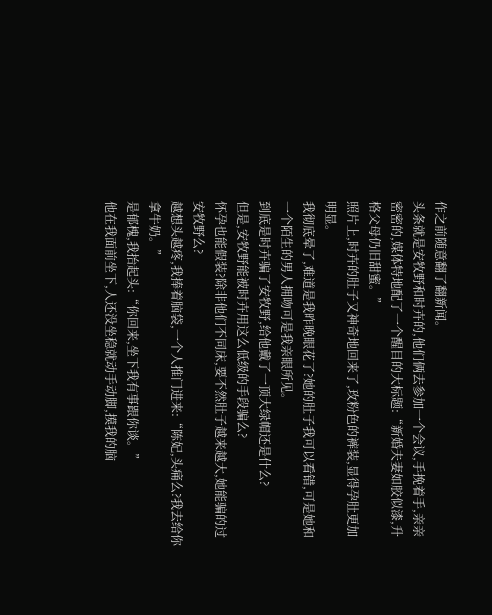作之前随意翻了翻新闻。
头条就是安牧野和时卉的,他们俩去参加一个会议,手挽着手,亲亲密密的,媒体特地配了一个醒目的大标题:“新婚夫妻如胶似漆,升格父母仍旧甜蜜。”
照片上,时卉的肚子又神奇地回来了,玫粉色的裤装,显得孕肚更加明显。
我彻底晕了,难道是我昨晚眼花了?她的肚子我可以看错,可是她和一个陌生的男人拥吻可是我亲眼所见。
到底是时卉骗了安牧野,给他戴了一顶大绿帽还是什么?
但是,安牧野能被时卉用这么低级的手段骗么?
怀孕也能假装?除非他们不同床,要不然肚子越来越大,她能骗的过安牧野么?
越想头越疼,我捧着脑袋,一个人推门进来:“陈妃,头痛么?我去给你拿牛奶。”
是郁槐,我抬起头:“你回来,坐下我有事跟你谈。”
他在我面前坐下,人还没坐稳就动手动脚,摸我的脑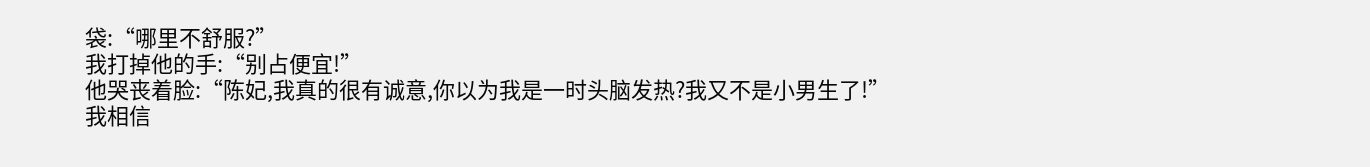袋:“哪里不舒服?”
我打掉他的手:“别占便宜!”
他哭丧着脸:“陈妃,我真的很有诚意,你以为我是一时头脑发热?我又不是小男生了!”
我相信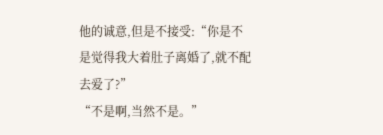他的诚意,但是不接受:“你是不是觉得我大着肚子离婚了,就不配去爱了?”
“不是啊,当然不是。”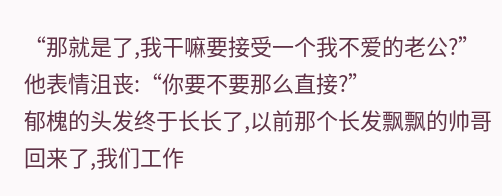“那就是了,我干嘛要接受一个我不爱的老公?”
他表情沮丧:“你要不要那么直接?”
郁槐的头发终于长长了,以前那个长发飘飘的帅哥回来了,我们工作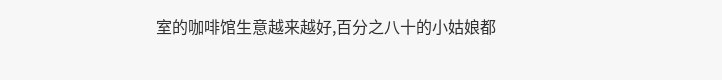室的咖啡馆生意越来越好,百分之八十的小姑娘都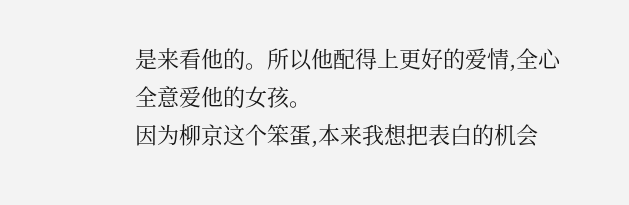是来看他的。所以他配得上更好的爱情,全心全意爱他的女孩。
因为柳京这个笨蛋,本来我想把表白的机会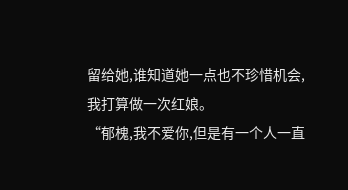留给她,谁知道她一点也不珍惜机会,我打算做一次红娘。
“郁槐,我不爱你,但是有一个人一直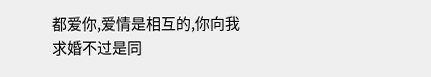都爱你,爱情是相互的,你向我求婚不过是同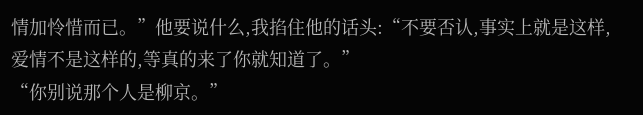情加怜惜而已。”他要说什么,我掐住他的话头:“不要否认,事实上就是这样,爱情不是这样的,等真的来了你就知道了。”
“你别说那个人是柳京。”